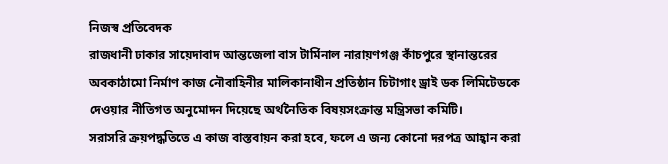নিজস্ব প্রতিবেদক
রাজধানী ঢাকার সায়েদাবাদ আন্তজেলা বাস টার্মিনাল নারায়ণগঞ্জ কাঁচপুরে স্থানান্তরের অবকাঠামো নির্মাণ কাজ নৌবাহিনীর মালিকানাধীন প্রতিষ্ঠান চিটাগাং ড্রাই ডক লিমিটেডকে দেওয়ার নীতিগত অনুমোদন দিয়েছে অর্থনৈতিক বিষয়সংক্রান্ত মন্ত্রিসভা কমিটি।
সরাসরি ক্রয়পদ্ধতিতে এ কাজ বাস্তবায়ন করা হবে, ফলে এ জন্য কোনো দরপত্র আহ্বান করা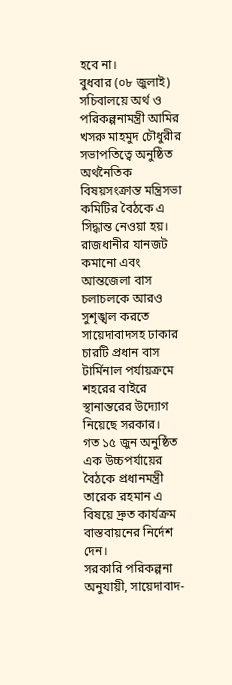হবে না।
বুধবার (০৮ জুলাই) সচিবালয়ে অর্থ ও পরিকল্পনামন্ত্রী আমির খসরু মাহমুদ চৌধুরীর সভাপতিত্বে অনুষ্ঠিত অর্থনৈতিক বিষয়সংক্রান্ত মন্ত্রিসভা কমিটির বৈঠকে এ সিদ্ধান্ত নেওয়া হয়।
রাজধানীর যানজট কমানো এবং আন্তজেলা বাস চলাচলকে আরও সুশৃঙ্খল করতে সায়েদাবাদসহ ঢাকার চারটি প্রধান বাস টার্মিনাল পর্যায়ক্রমে শহরের বাইরে স্থানান্তরের উদ্যোগ নিয়েছে সরকার।
গত ১৫ জুন অনুষ্ঠিত এক উচ্চপর্যায়ের বৈঠকে প্রধানমন্ত্রী তারেক রহমান এ বিষয়ে দ্রুত কার্যক্রম বাস্তবায়নের নির্দেশ দেন।
সরকারি পরিকল্পনা অনুযায়ী, সায়েদাবাদ-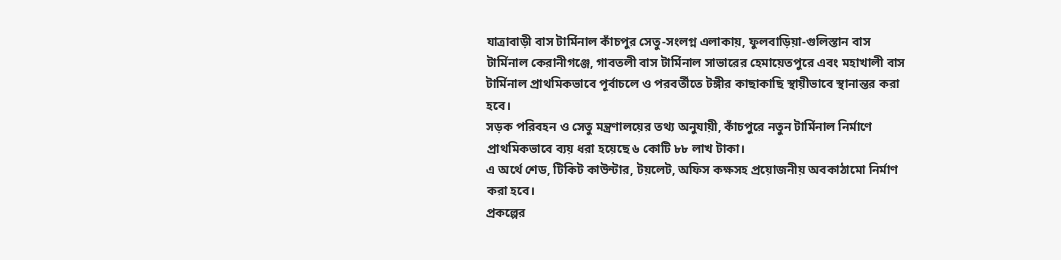যাত্রাবাড়ী বাস টার্মিনাল কাঁচপুর সেতু-সংলগ্ন এলাকায়, ফুলবাড়িয়া-গুলিস্তান বাস টার্মিনাল কেরানীগঞ্জে, গাবতলী বাস টার্মিনাল সাভারের হেমায়েতপুরে এবং মহাখালী বাস টার্মিনাল প্রাথমিকভাবে পূর্বাচলে ও পরবর্তীতে টঙ্গীর কাছাকাছি স্থায়ীভাবে স্থানান্তর করা হবে।
সড়ক পরিবহন ও সেতু মন্ত্রণালয়ের তথ্য অনুযায়ী, কাঁচপুরে নতুন টার্মিনাল নির্মাণে প্রাথমিকভাবে ব্যয় ধরা হয়েছে ৬ কোটি ৮৮ লাখ টাকা।
এ অর্থে শেড, টিকিট কাউন্টার, টয়লেট, অফিস কক্ষসহ প্রয়োজনীয় অবকাঠামো নির্মাণ করা হবে।
প্রকল্পের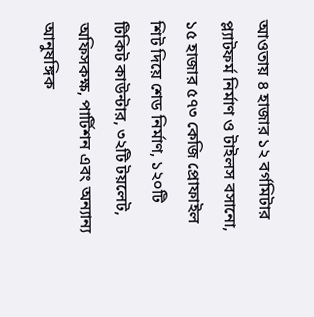আওতায় ৪ হাজার ১২ বর্গমিটার প্ল্যাটফর্ম নির্মাণ ও টাইলস বসানো, ১৫ হাজার ৫৭৩ কেজি প্রোফাইল শিট দিয়ে শেড নির্মাণ, ১২০টি টিকিট কাউন্টার, ৩২টি টয়লেট, অফিসকক্ষ, পার্টিশন এবং অন্যান্য আনুষঙ্গিক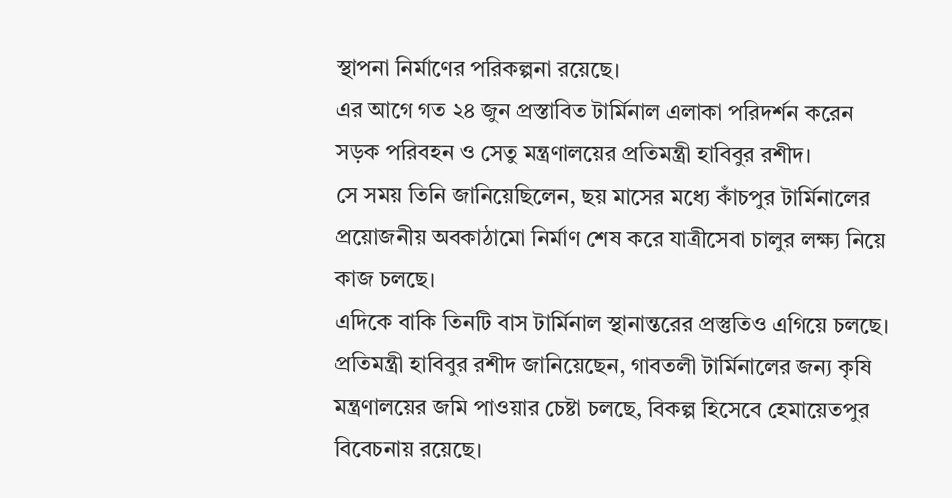স্থাপনা নির্মাণের পরিকল্পনা রয়েছে।
এর আগে গত ২৪ জুন প্রস্তাবিত টার্মিনাল এলাকা পরিদর্শন করেন সড়ক পরিবহন ও সেতু মন্ত্রণালয়ের প্রতিমন্ত্রী হাবিবুর রশীদ।
সে সময় তিনি জানিয়েছিলেন, ছয় মাসের মধ্যে কাঁচপুর টার্মিনালের প্রয়োজনীয় অবকাঠামো নির্মাণ শেষ করে যাত্রীসেবা চালুর লক্ষ্য নিয়ে কাজ চলছে।
এদিকে বাকি তিনটি বাস টার্মিনাল স্থানান্তরের প্রস্তুতিও এগিয়ে চলছে। প্রতিমন্ত্রী হাবিবুর রশীদ জানিয়েছেন, গাবতলী টার্মিনালের জন্য কৃষি মন্ত্রণালয়ের জমি পাওয়ার চেষ্টা চলছে, বিকল্প হিসেবে হেমায়েতপুর বিবেচনায় রয়েছে।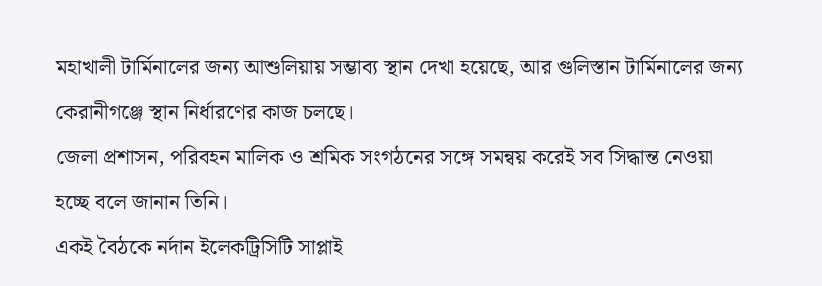মহাখালী টার্মিনালের জন্য আশুলিয়ায় সম্ভাব্য স্থান দেখা হয়েছে, আর গুলিস্তান টার্মিনালের জন্য কেরানীগঞ্জে স্থান নির্ধারণের কাজ চলছে।
জেলা প্রশাসন, পরিবহন মালিক ও শ্রমিক সংগঠনের সঙ্গে সমন্বয় করেই সব সিদ্ধান্ত নেওয়া হচ্ছে বলে জানান তিনি।
একই বৈঠকে নর্দান ইলেকট্রিসিটি সাপ্লাই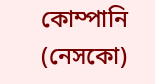কোম্পানি (নেসকো)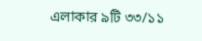এলাকার ৯টি ৩৩/১১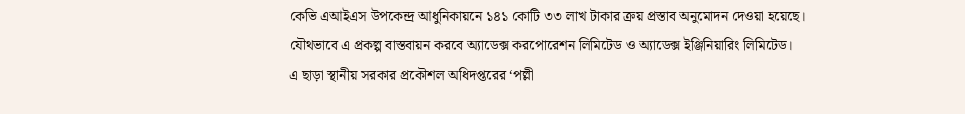কেভি এআইএস উপকেন্দ্র আধুনিকায়নে ১৪১ কোটি ৩৩ লাখ টাকার ক্রয় প্রস্তাব অনুমোদন দেওয়া হয়েছে।
যৌথভাবে এ প্রকল্প বাস্তবায়ন করবে অ্যাডেক্স করপোরেশন লিমিটেড ও অ্যাডেক্স ইঞ্জিনিয়ারিং লিমিটেড।
এ ছাড়া স্থানীয় সরকার প্রকৌশল অধিদপ্তরের ‘পল্লী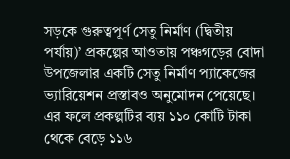সড়কে গুরুত্বপূর্ণ সেতু নির্মাণ (দ্বিতীয় পর্যায়)’ প্রকল্পের আওতায় পঞ্চগড়ের বোদা উপজেলার একটি সেতু নির্মাণ প্যাকেজের ভ্যারিয়েশন প্রস্তাবও অনুমোদন পেয়েছে।
এর ফলে প্রকল্পটির ব্যয় ১১০ কোটি টাকা থেকে বেড়ে ১১৬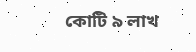কোটি ৯ লাখ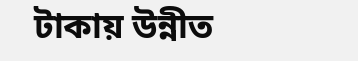টাকায় উন্নীত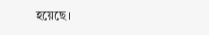হয়েছে।